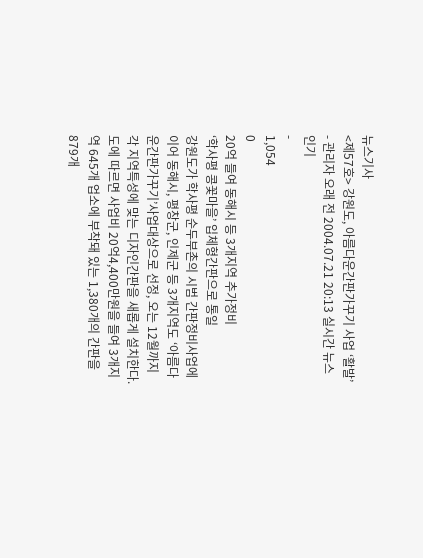뉴스기사
<제57호> 강원도, 아름다운간판가꾸기 사업 ‘활발’
- 관리자 오래 전 2004.07.21 20:13 실시간 뉴스 인기
-
1,054
0
20억 들여 동해시 등 3개지역 추가정비
‘학사평 콩꽃마을’ 입체형간판으로 통일
강원도가 학사평 순두부촌의 시범 간판정비사업에 이어 동해시, 평창군, 인제군 등 3개지역도 ‘아름다운간판가꾸기’사업대상으로 선정, 오는 12월까지 각 지역특성에 맞는 디자인간판을 새롭게 설치한다.
도에 따르면 사업비 20억4,400만원을 들여 3개지역 645개 업소에 부착돼 있는 1,380개의 간판을 879개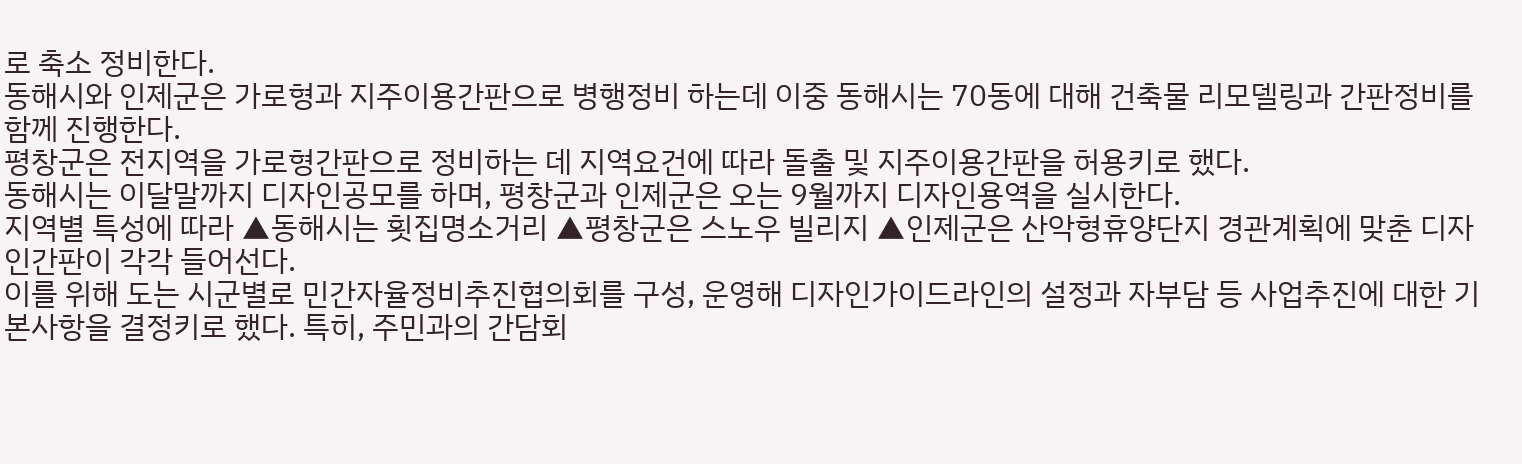로 축소 정비한다.
동해시와 인제군은 가로형과 지주이용간판으로 병행정비 하는데 이중 동해시는 70동에 대해 건축물 리모델링과 간판정비를 함께 진행한다.
평창군은 전지역을 가로형간판으로 정비하는 데 지역요건에 따라 돌출 및 지주이용간판을 허용키로 했다.
동해시는 이달말까지 디자인공모를 하며, 평창군과 인제군은 오는 9월까지 디자인용역을 실시한다.
지역별 특성에 따라 ▲동해시는 횟집명소거리 ▲평창군은 스노우 빌리지 ▲인제군은 산악형휴양단지 경관계획에 맞춘 디자인간판이 각각 들어선다.
이를 위해 도는 시군별로 민간자율정비추진협의회를 구성, 운영해 디자인가이드라인의 설정과 자부담 등 사업추진에 대한 기본사항을 결정키로 했다. 특히, 주민과의 간담회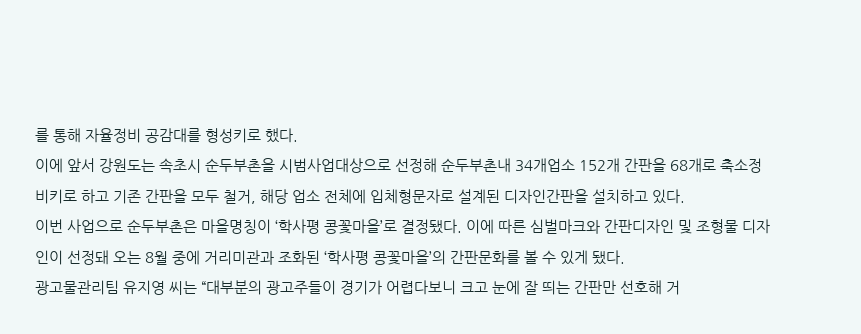를 통해 자율정비 공감대를 형성키로 했다.
이에 앞서 강원도는 속초시 순두부촌을 시범사업대상으로 선정해 순두부촌내 34개업소 152개 간판을 68개로 축소정비키로 하고 기존 간판을 모두 철거, 해당 업소 전체에 입체형문자로 설계된 디자인간판을 설치하고 있다.
이번 사업으로 순두부촌은 마을명칭이 ‘학사평 콩꽃마을’로 결정됐다. 이에 따른 심벌마크와 간판디자인 및 조형물 디자인이 선정돼 오는 8월 중에 거리미관과 조화된 ‘학사평 콩꽃마을’의 간판문화를 볼 수 있게 됐다.
광고물관리팀 유지영 씨는 “대부분의 광고주들이 경기가 어렵다보니 크고 눈에 잘 띄는 간판만 선호해 거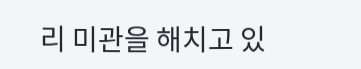리 미관을 해치고 있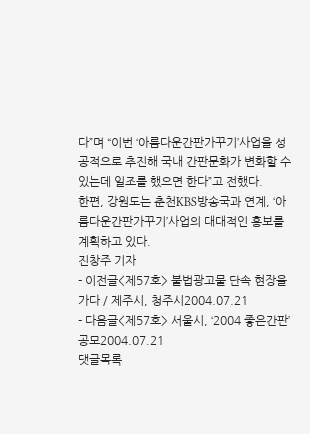다”며 “이번 ‘아름다운간판가꾸기’사업을 성공적으로 추진해 국내 간판문화가 변화할 수 있는데 일조를 했으면 한다”고 전했다.
한편, 강원도는 춘천KBS방송국과 연계, ‘아름다운간판가꾸기’사업의 대대적인 홍보를 계획하고 있다.
진창주 기자
- 이전글<제57호> 불법광고물 단속 현장을 가다 / 제주시, 청주시2004.07.21
- 다음글<제57호> 서울시, ‘2004 좋은간판’ 공모2004.07.21
댓글목록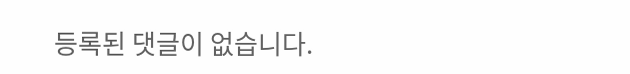등록된 댓글이 없습니다.